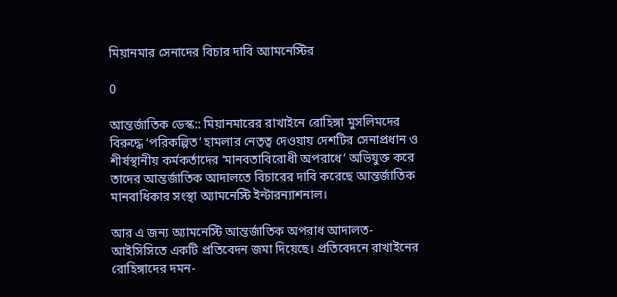মিয়ানমার সেনাদের বিচার দাবি অ্যামনেস্টির

0

আন্তর্জাতিক ডেস্ক:: মিয়ানমারের রাখাইনে রোহিঙ্গা মুসলিমদের বিরুদ্ধে ‘পরিকল্পিত’ হামলার নেতৃত্ব দেওয়ায় দেশটির সেনাপ্রধান ও শীর্ষস্থানীয় কর্মকর্তাদের ‘মানবতাবিরোধী অপরাধে’ অভিযুক্ত করে তাদের আন্তর্জাতিক আদালতে বিচারের দাবি করেছে আন্তর্জাতিক মানবাধিকার সংস্থা অ্যামনেস্টি ইন্টারন্যাশনাল।

আর এ জন্য অ্যামনেস্টি আন্তর্জাতিক অপরাধ আদালত-আইসিসিতে একটি প্রতিবেদন জমা দিয়েছে। প্রতিবেদনে রাখাইনের রোহিঙ্গাদের দমন-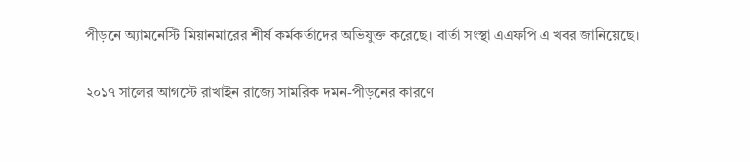পীড়নে অ্যামনেস্টি মিয়ানমারের শীর্ষ কর্মকর্তাদের অভিযুক্ত করেছে। বার্তা সংস্থা এএফপি এ খবর জানিয়েছে।

২০১৭ সালের আগস্টে রাখাইন রাজ্যে সামরিক দমন-পীড়নের কারণে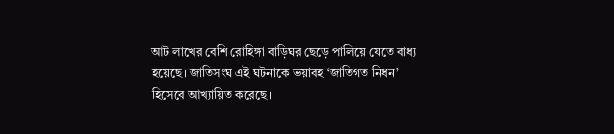আট লাখের বেশি রোহিঙ্গা বাড়িঘর ছেড়ে পালিয়ে যেতে বাধ্য হয়েছে। জাতিসংঘ এই ঘটনাকে ভয়াবহ ‘জাতিগত নিধন’ হিসেবে আখ্যায়িত করেছে।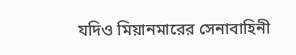যদিও মিয়ানমারের সেনাবাহিনী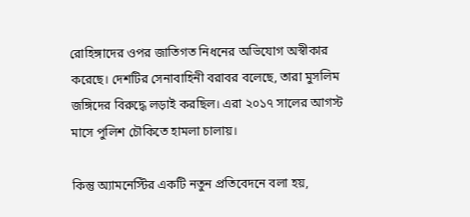রোহিঙ্গাদের ওপর জাতিগত নিধনের অভিযোগ অস্বীকার করেছে। দেশটির সেনাবাহিনী বরাবর বলেছে, তারা মুসলিম জঙ্গিদের বিরুদ্ধে লড়াই করছিল। এরা ২০১৭ সালের আগস্ট মাসে পুলিশ চৌকিতে হামলা চালায়।

কিন্তু অ্যামনেস্টির একটি নতুন প্রতিবেদনে বলা হয়,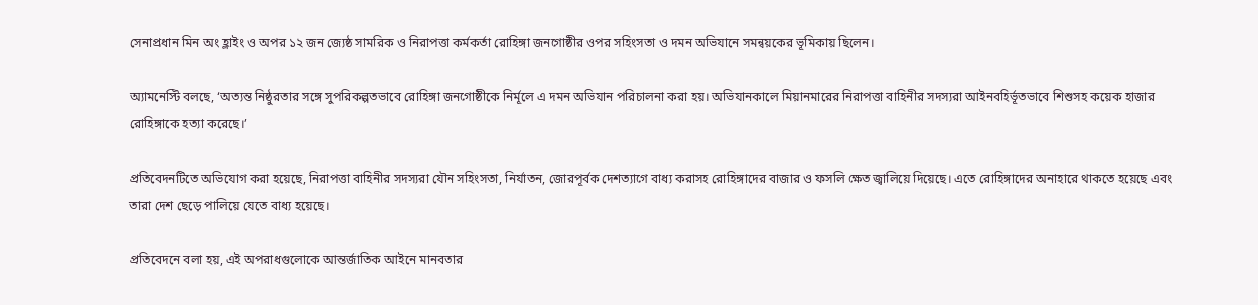সেনাপ্রধান মিন অং হ্লাইং ও অপর ১২ জন জ্যেষ্ঠ সামরিক ও নিরাপত্তা কর্মকর্তা রোহিঙ্গা জনগোষ্ঠীর ওপর সহিংসতা ও দমন অভিযানে সমন্বয়কের ভূমিকায় ছিলেন।

অ্যামনেস্টি বলছে, ‘অত্যন্ত নিষ্ঠুরতার সঙ্গে সুপরিকল্পতভাবে রোহিঙ্গা জনগোষ্ঠীকে নির্মূলে এ দমন অভিযান পরিচালনা করা হয়। অভিযানকালে মিয়ানমারের নিরাপত্তা বাহিনীর সদস্যরা আইনবহির্ভূতভাবে শিশুসহ কয়েক হাজার রোহিঙ্গাকে হত্যা করেছে।’

প্রতিবেদনটিতে অভিযোগ করা হয়েছে, নিরাপত্তা বাহিনীর সদস্যরা যৌন সহিংসতা, নির্যাতন, জোরপূর্বক দেশত্যাগে বাধ্য করাসহ রোহিঙ্গাদের বাজার ও ফসলি ক্ষেত জ্বালিয়ে দিয়েছে। এতে রোহিঙ্গাদের অনাহারে থাকতে হয়েছে এবং তারা দেশ ছেড়ে পালিয়ে যেতে বাধ্য হয়েছে।

প্রতিবেদনে বলা হয়, এই অপরাধগুলোকে আন্তর্জাতিক আইনে মানবতার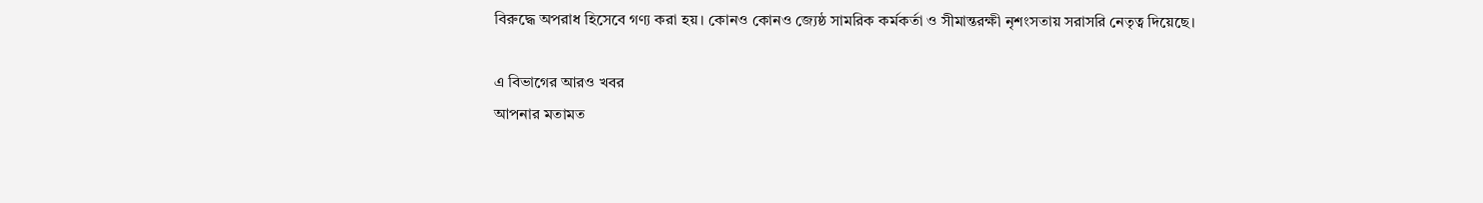বিরুদ্ধে অপরাধ হিসেবে গণ্য করা হয়। কোনও কোনও জ্যেষ্ঠ সামরিক কর্মকর্তা ও সীমান্তরক্ষী নৃশংসতায় সরাসরি নেতৃত্ব দিয়েছে।

এ বিভাগের আরও খবর
আপনার মতামত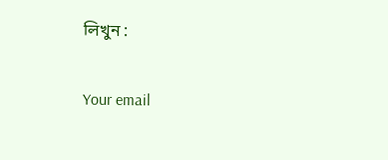লিখুন :

Your email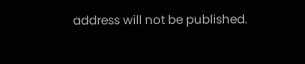address will not be published.